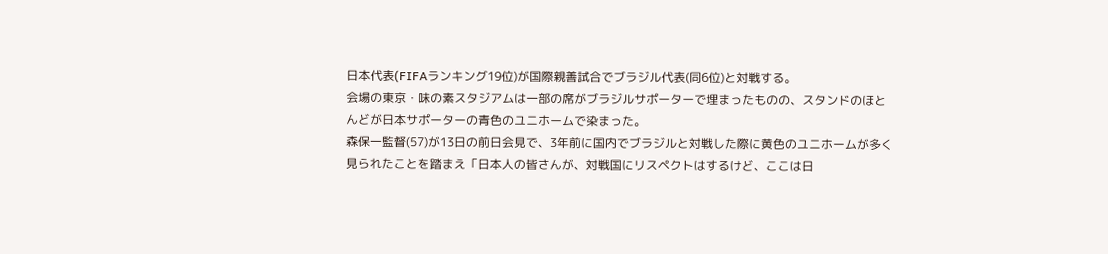日本代表(FIFAランキング19位)が国際親善試合でブラジル代表(同6位)と対戦する。
会場の東京・味の素スタジアムは一部の席がブラジルサポーターで埋まったものの、スタンドのほとんどが日本サポーターの青色のユニホームで染まった。
森保一監督(57)が13日の前日会見で、3年前に国内でブラジルと対戦した際に黄色のユニホームが多く見られたことを踏まえ「日本人の皆さんが、対戦国にリスペクトはするけど、ここは日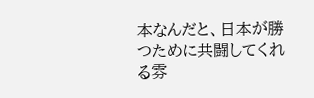本なんだと、日本が勝つために共闘してくれる雰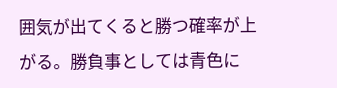囲気が出てくると勝つ確率が上がる。勝負事としては青色に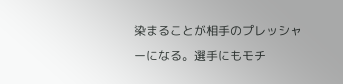染まることが相手のプレッシャーになる。選手にもモチ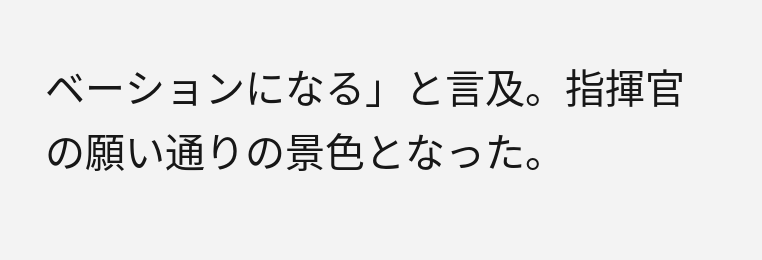ベーションになる」と言及。指揮官の願い通りの景色となった。